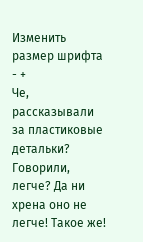Изменить размер шрифта - +
Че, рассказывали за пластиковые детальки? Говорили, легче? Да ни хрена оно не легче! Такое же!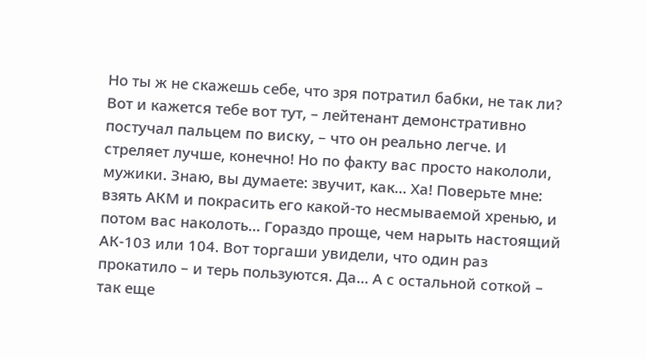Но ты ж не скажешь себе, что зря потратил бабки, не так ли? Вот и кажется тебе вот тут, – лейтенант демонстративно постучал пальцем по виску, – что он реально легче. И стреляет лучше, конечно! Но по факту вас просто накололи, мужики. Знаю, вы думаете: звучит, как… Ха! Поверьте мне: взять АКМ и покрасить его какой-то несмываемой хренью, и потом вас наколоть… Гораздо проще, чем нарыть настоящий АК-103 или 104. Вот торгаши увидели, что один раз прокатило – и терь пользуются. Да… А с остальной соткой – так еще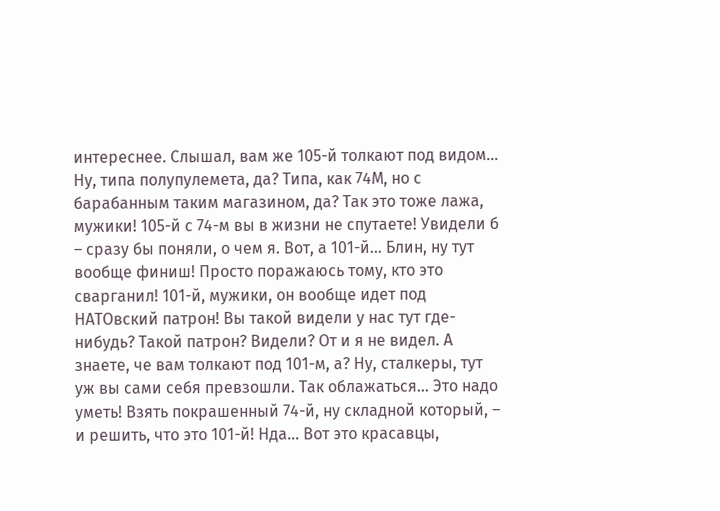интереснее. Слышал, вам же 105-й толкают под видом… Ну, типа полупулемета, да? Типа, как 74М, но с барабанным таким магазином, да? Так это тоже лажа, мужики! 105-й с 74-м вы в жизни не спутаете! Увидели б – сразу бы поняли, о чем я. Вот, а 101-й… Блин, ну тут вообще финиш! Просто поражаюсь тому, кто это сварганил! 101-й, мужики, он вообще идет под НАТОвский патрон! Вы такой видели у нас тут где-нибудь? Такой патрон? Видели? От и я не видел. А знаете, че вам толкают под 101-м, а? Ну, сталкеры, тут уж вы сами себя превзошли. Так облажаться… Это надо уметь! Взять покрашенный 74-й, ну складной который, – и решить, что это 101-й! Нда… Вот это красавцы,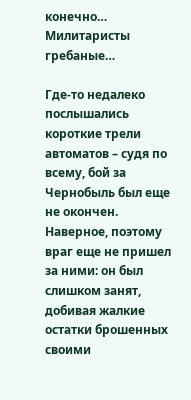конечно… Милитаристы гребаные…

Где-то недалеко послышались короткие трели автоматов – судя по всему, бой за Чернобыль был еще не окончен. Наверное, поэтому враг еще не пришел за ними: он был слишком занят, добивая жалкие остатки брошенных своими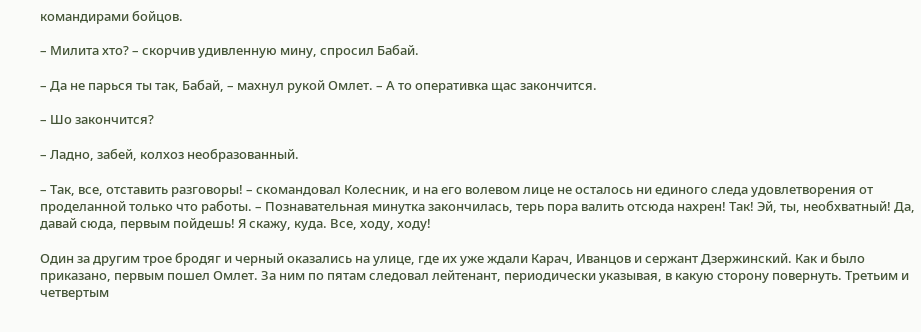командирами бойцов.

– Милита хто? – скорчив удивленную мину, спросил Бабай.

– Да не парься ты так, Бабай, – махнул рукой Омлет. – А то оперативка щас закончится.

– Шо закончится?

– Ладно, забей, колхоз необразованный.

– Так, все, отставить разговоры! – скомандовал Колесник, и на его волевом лице не осталось ни единого следа удовлетворения от проделанной только что работы. – Познавательная минутка закончилась, терь пора валить отсюда нахрен! Так! Эй, ты, необхватный! Да, давай сюда, первым пойдешь! Я скажу, куда. Все, ходу, ходу!

Один за другим трое бродяг и черный оказались на улице, где их уже ждали Карач, Иванцов и сержант Дзержинский. Как и было приказано, первым пошел Омлет. За ним по пятам следовал лейтенант, периодически указывая, в какую сторону повернуть. Третьим и четвертым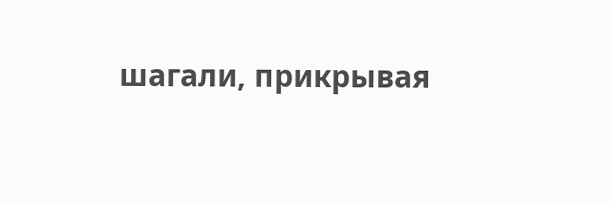шагали, прикрывая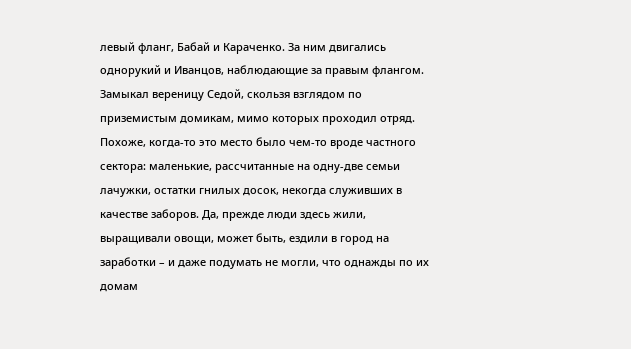левый фланг, Бабай и Караченко. За ним двигались однорукий и Иванцов, наблюдающие за правым флангом. Замыкал вереницу Седой, скользя взглядом по приземистым домикам, мимо которых проходил отряд. Похоже, когда-то это место было чем-то вроде частного сектора: маленькие, рассчитанные на одну-две семьи лачужки, остатки гнилых досок, некогда служивших в качестве заборов. Да, прежде люди здесь жили, выращивали овощи, может быть, ездили в город на заработки – и даже подумать не могли, что однажды по их домам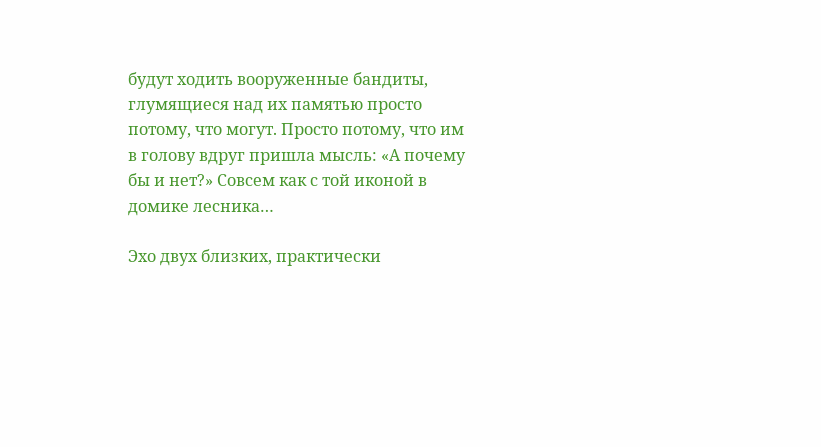будут ходить вооруженные бандиты, глумящиеся над их памятью просто потому, что могут. Просто потому, что им в голову вдруг пришла мысль: «А почему бы и нет?» Совсем как с той иконой в домике лесника…

Эхо двух близких, практически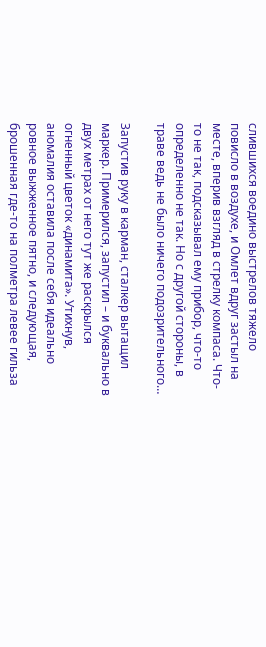слившихся воедино выстрелов тяжело повисло в воздухе, и Омлет вдруг застыл на месте, вперив взгляд в стрелку компаса. Что-то не так, подсказывал ему прибор, что-то определенно не так. Но с другой стороны, в траве ведь не было ничего подозрительного…

Запустив руку в карман, сталкер вытащил маркер. Примерился, запустил – и буквально в двух метрах от него тут же раскрылся огненный цветок «динамита». Утихнув, аномалия оставила после себя идеально ровное выжженное пятно, и следующая, брошенная где-то на полметра левее гильза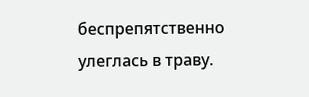беспрепятственно улеглась в траву.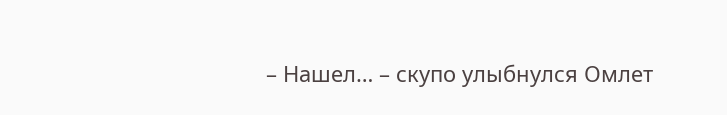– Нашел… – скупо улыбнулся Омлет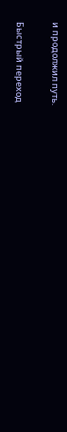и продолжил путь.

Быстрый переход